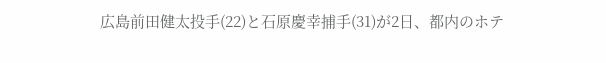広島前田健太投手(22)と石原慶幸捕手(31)が2日、都内のホテ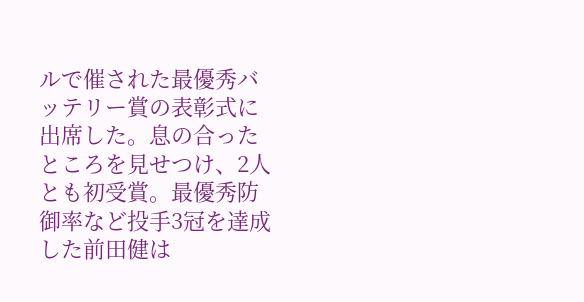ルで催された最優秀バッテリー賞の表彰式に出席した。息の合ったところを見せつけ、2人とも初受賞。最優秀防御率など投手3冠を達成した前田健は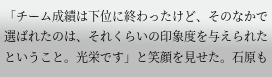「チーム成績は下位に終わったけど、そのなかで選ばれたのは、それくらいの印象度を与えられたということ。光栄です」と笑顔を見せた。石原も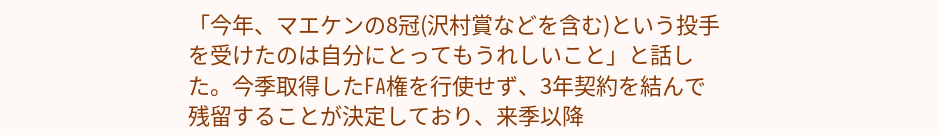「今年、マエケンの8冠(沢村賞などを含む)という投手を受けたのは自分にとってもうれしいこと」と話した。今季取得したFA権を行使せず、3年契約を結んで残留することが決定しており、来季以降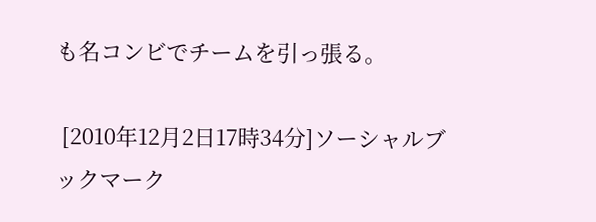も名コンビでチームを引っ張る。

 [2010年12月2日17時34分]ソーシャルブックマーク